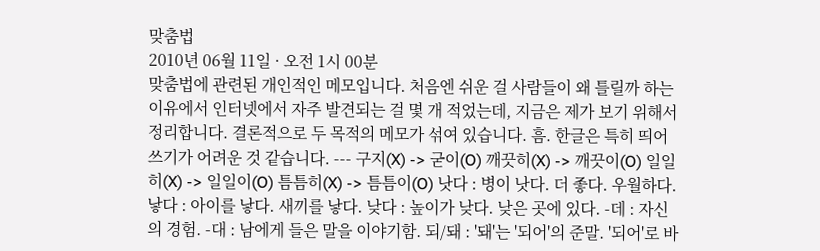맞춤법
2010년 06월 11일 · 오전 1시 00분
맞춤법에 관련된 개인적인 메모입니다. 처음엔 쉬운 걸 사람들이 왜 틀릴까 하는 이유에서 인터넷에서 자주 발견되는 걸 몇 개 적었는데, 지금은 제가 보기 위해서 정리합니다. 결론적으로 두 목적의 메모가 섞여 있습니다. 흠. 한글은 특히 띄어쓰기가 어려운 것 같습니다. --- 구지(X) -> 굳이(O) 깨끗히(X) -> 깨끗이(O) 일일히(X) -> 일일이(O) 틈틈히(X) -> 틈틈이(O) 낫다 : 병이 낫다. 더 좋다. 우월하다. 낳다 : 아이를 낳다. 새끼를 낳다. 낮다 : 높이가 낮다. 낮은 곳에 있다. -데 : 자신의 경험. -대 : 남에게 들은 말을 이야기함. 되/돼 : '돼'는 '되어'의 준말. '되어'로 바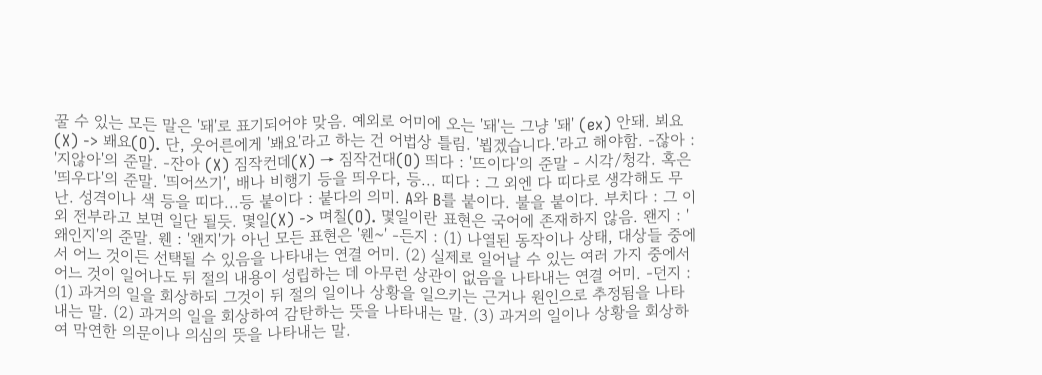꿀 수 있는 모든 말은 '돼'로 표기되어야 맞음. 예외로 어미에 오는 '돼'는 그냥 '돼' (ex) 안돼. 뵈요(X) -> 봬요(O). 단, 웃어른에게 '봬요'라고 하는 건 어법상 틀림. '뵙겠습니다.'라고 해야함. -잖아 : '지않아'의 준말. -잔아 (X) 짐작컨데(X) → 짐작건대(O) 띄다 : '뜨이다'의 준말 - 시각/청각. 혹은 '띄우다'의 준말. '띄어쓰기', 배나 비행기 등을 띄우다, 등... 띠다 : 그 외엔 다 띠다로 생각해도 무난. 성격이나 색 등을 띠다...등 붙이다 : 붙다의 의미. A와 B를 붙이다. 불을 붙이다. 부치다 : 그 이외 전부라고 보면 일단 될듯. 몇일(X) -> 며칠(O). 몇일이란 표현은 국어에 존재하지 않음. 왠지 : '왜인지'의 준말. 웬 : '왠지'가 아닌 모든 표현은 '웬~' -든지 : (1) 나열된 동작이나 상태, 대상들 중에서 어느 것이든 선택될 수 있음을 나타내는 연결 어미. (2) 실제로 일어날 수 있는 여러 가지 중에서 어느 것이 일어나도 뒤 절의 내용이 성립하는 데 아무런 상관이 없음을 나타내는 연결 어미. -던지 : (1) 과거의 일을 회상하되 그것이 뒤 절의 일이나 상황을 일으키는 근거나 원인으로 추정됨을 나타내는 말. (2) 과거의 일을 회상하여 감탄하는 뜻을 나타내는 말. (3) 과거의 일이나 상황을 회상하여 막연한 의문이나 의심의 뜻을 나타내는 말.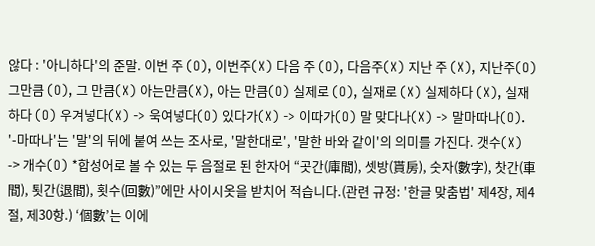않다 : '아니하다'의 준말. 이번 주 (O), 이번주(X) 다음 주 (O), 다음주(X) 지난 주 (X), 지난주(O) 그만큼 (O), 그 만큼(X) 아는만큼(X), 아는 만큼(O) 실제로 (O), 실재로 (X) 실제하다 (X), 실재하다 (O) 우겨넣다(X) -> 욱여넣다(O) 있다가(X) -> 이따가(O) 말 맞다나(X) -> 말마따나(O). '-마따나'는 '말'의 뒤에 붙여 쓰는 조사로, '말한대로', '말한 바와 같이'의 의미를 가진다. 갯수(X) -> 개수(O) *합성어로 볼 수 있는 두 음절로 된 한자어 “곳간(庫間), 셋방(貰房), 숫자(數字), 찻간(車間), 툇간(退間), 횟수(回數)”에만 사이시옷을 받치어 적습니다.(관련 규정: '한글 맞춤법' 제4장, 제4절, 제30항.) ‘個數’는 이에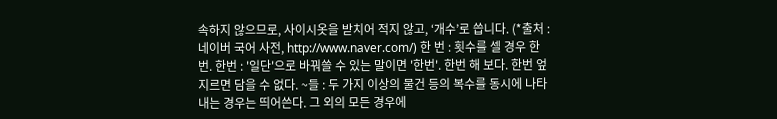속하지 않으므로, 사이시옷을 받치어 적지 않고, ‘개수’로 씁니다. (*출처 : 네이버 국어 사전, http://www.naver.com/) 한 번 : 횟수를 셀 경우 한 번. 한번 : '일단'으로 바꿔쓸 수 있는 말이면 '한번'. 한번 해 보다. 한번 엎지르면 담을 수 없다. ~들 : 두 가지 이상의 물건 등의 복수를 동시에 나타내는 경우는 띄어쓴다. 그 외의 모든 경우에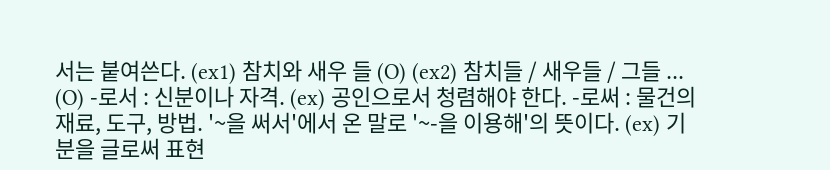서는 붙여쓴다. (ex1) 참치와 새우 들 (O) (ex2) 참치들 / 새우들 / 그들 ... (O) -로서 : 신분이나 자격. (ex) 공인으로서 청렴해야 한다. -로써 : 물건의 재료, 도구, 방법. '~을 써서'에서 온 말로 '~-을 이용해'의 뜻이다. (ex) 기분을 글로써 표현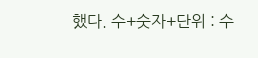했다. 수+숫자+단위 : 수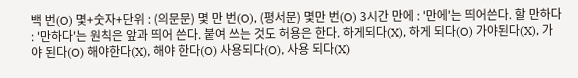백 번(O) 몇+숫자+단위 : (의문문) 몇 만 번(O), (평서문) 몇만 번(O) 3시간 만에 : '만에'는 띄어쓴다. 할 만하다 : '만하다'는 원칙은 앞과 띄어 쓴다. 붙여 쓰는 것도 허용은 한다. 하게되다(X), 하게 되다(O) 가야된다(X), 가야 된다(O) 해야한다(X), 해야 한다(O) 사용되다(O), 사용 되다(X)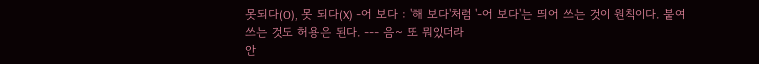못되다(O), 못 되다(X) -어 보다 : '해 보다'처럼 '-어 보다'는 띄어 쓰는 것이 원칙이다. 붙여 쓰는 것도 허용은 된다. --- 음~ 또 뭐있더라
안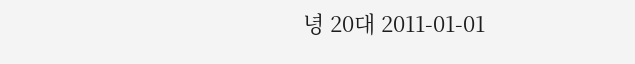녕 20대 2011-01-01